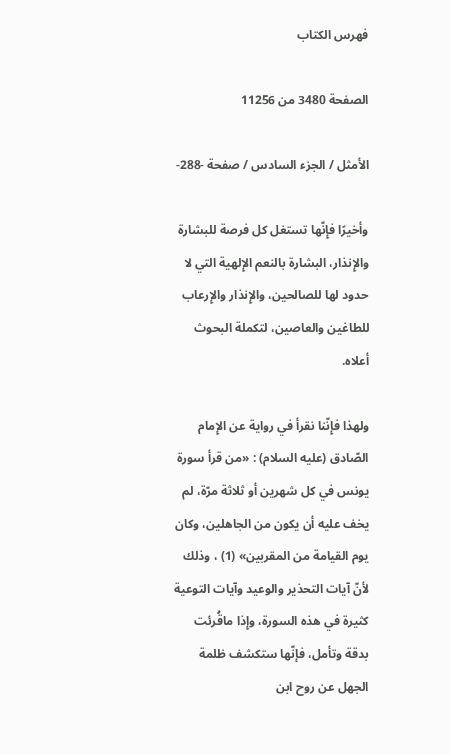فهرس الكتاب

الصفحة 3480 من 11256

الأمثل / الجزء السادس / صفحة -288-

وأخيرًا فإِنّها تستغل كل فرصة للبشارة والإِنذار، البشارة بالنعم الإِلهية التي لا حدود لها للصالحين، والإِنذار والإِرعاب للطاغين والعاصين، لتكملة البحوث أعلاه.

ولهذا فإِنّنا نقرأ في رواية عن الإِمام الصّادق (عليه السلام) : «من قرأ سورة يونس في كل شهرين أو ثلاثة مرّة، لم يخف عليه أن يكون من الجاهلين، وكان يوم القيامة من المقربين» (1) ، وذلك لأنّ آيات التحذير والوعيد وآيات التوعية كثيرة في هذه السورة، وإِذا ماقُرئت بدقة وتأمل، فإنّها ستكشف ظلمة الجهل عن روح ابن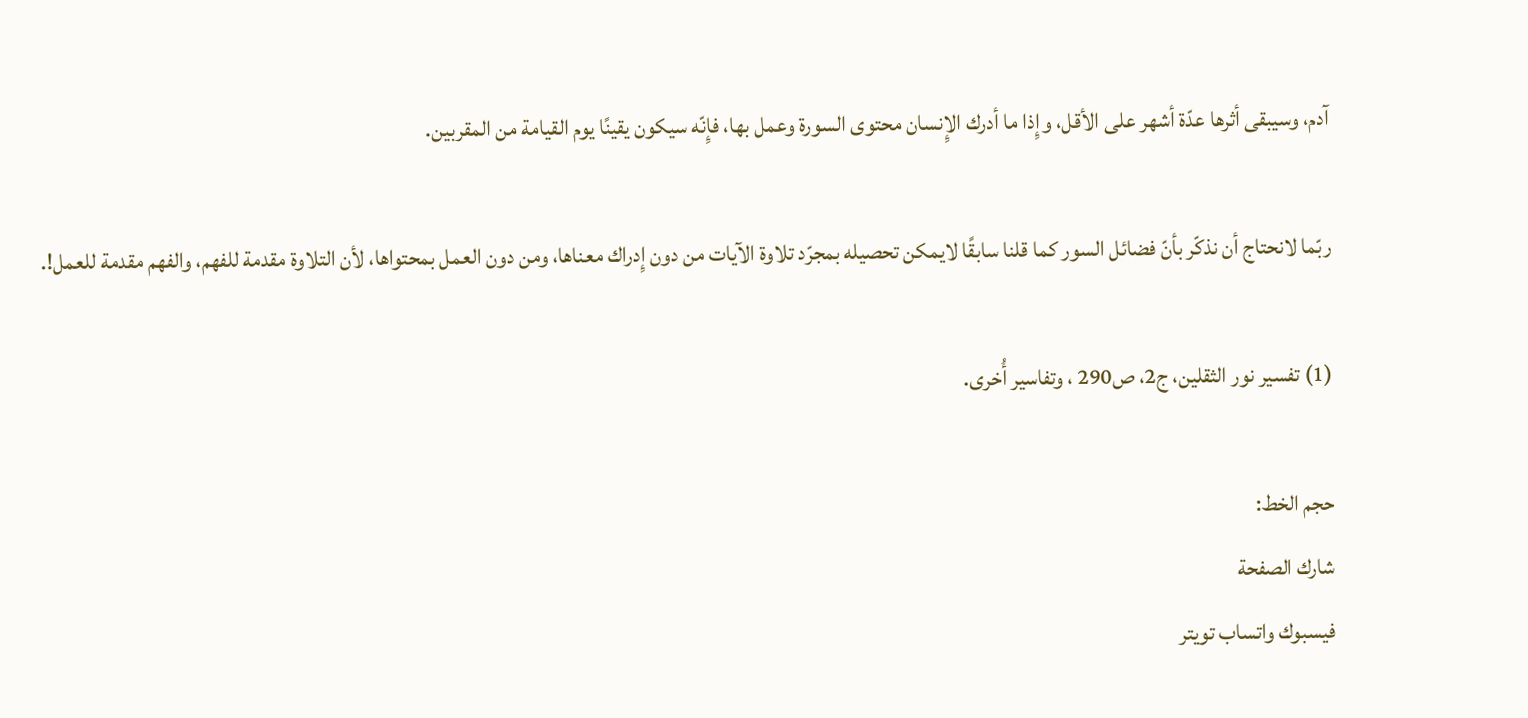آدم، وسيبقى أثرها عدّة أشهر على الأقل، وإِذا ما أدرك الإِنسان محتوى السورة وعمل بها، فإِنّه سيكون يقينًا يوم القيامة من المقربين.

ربّما لانحتاج أن نذكّر بأنّ فضائل السور كما قلنا سابقًا لايمكن تحصيله بمجرّد تلاوة الآيات من دون إِدراك معناها، ومن دون العمل بمحتواها، لأن التلاوة مقدمة للفهم، والفهم مقدمة للعمل!.

(1) تفسير نور الثقلين، ج2، ص290 ، وتفاسير أُخرى.

حجم الخط:
شارك الصفحة
فيسبوك واتساب تويتر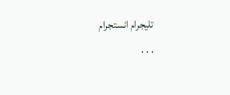تليجرام انستجرام
. . .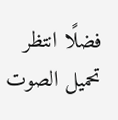فضلًا انتظر تحميل الصوت